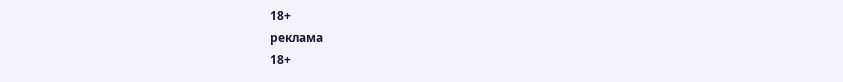18+
реклама
18+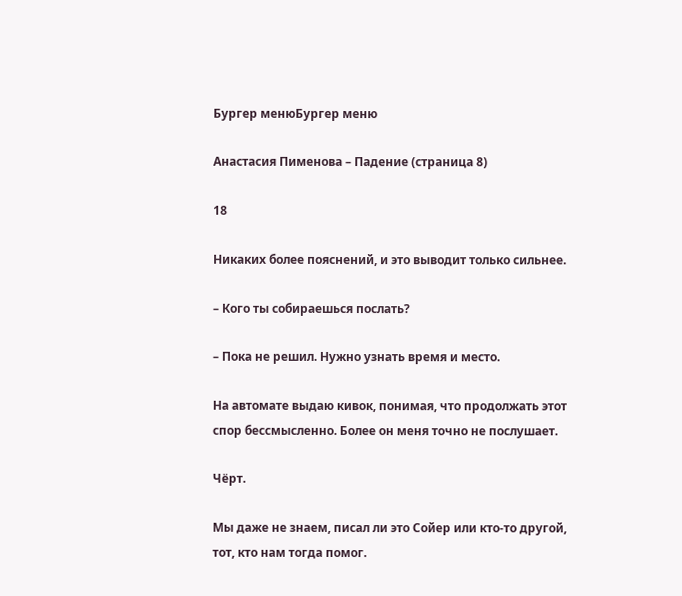Бургер менюБургер меню

Анастасия Пименова – Падение (страница 8)

18

Никаких более пояснений, и это выводит только сильнее.

– Кого ты собираешься послать?

– Пока не решил. Нужно узнать время и место.

На автомате выдаю кивок, понимая, что продолжать этот спор бессмысленно. Более он меня точно не послушает.

Чёрт.

Мы даже не знаем, писал ли это Сойер или кто-то другой, тот, кто нам тогда помог.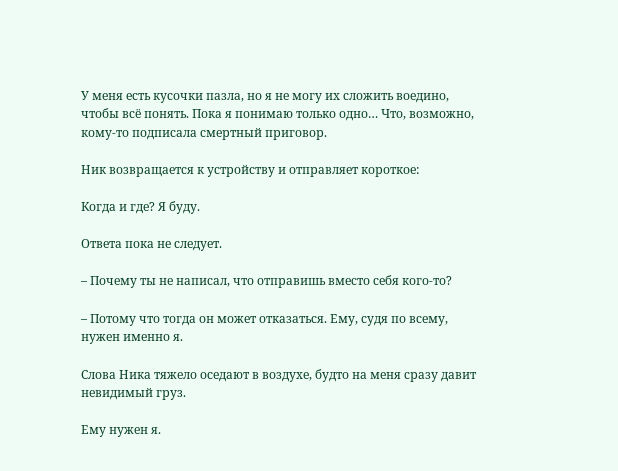У меня есть кусочки пазла, но я не могу их сложить воедино, чтобы всё понять. Пока я понимаю только одно… Что, возможно, кому-то подписала смертный приговор.

Ник возвращается к устройству и отправляет короткое:

Когда и где? Я буду.

Ответа пока не следует.

– Почему ты не написал, что отправишь вместо себя кого-то?

– Потому что тогда он может отказаться. Ему, судя по всему, нужен именно я.

Слова Ника тяжело оседают в воздухе, будто на меня сразу давит невидимый груз.

Ему нужен я.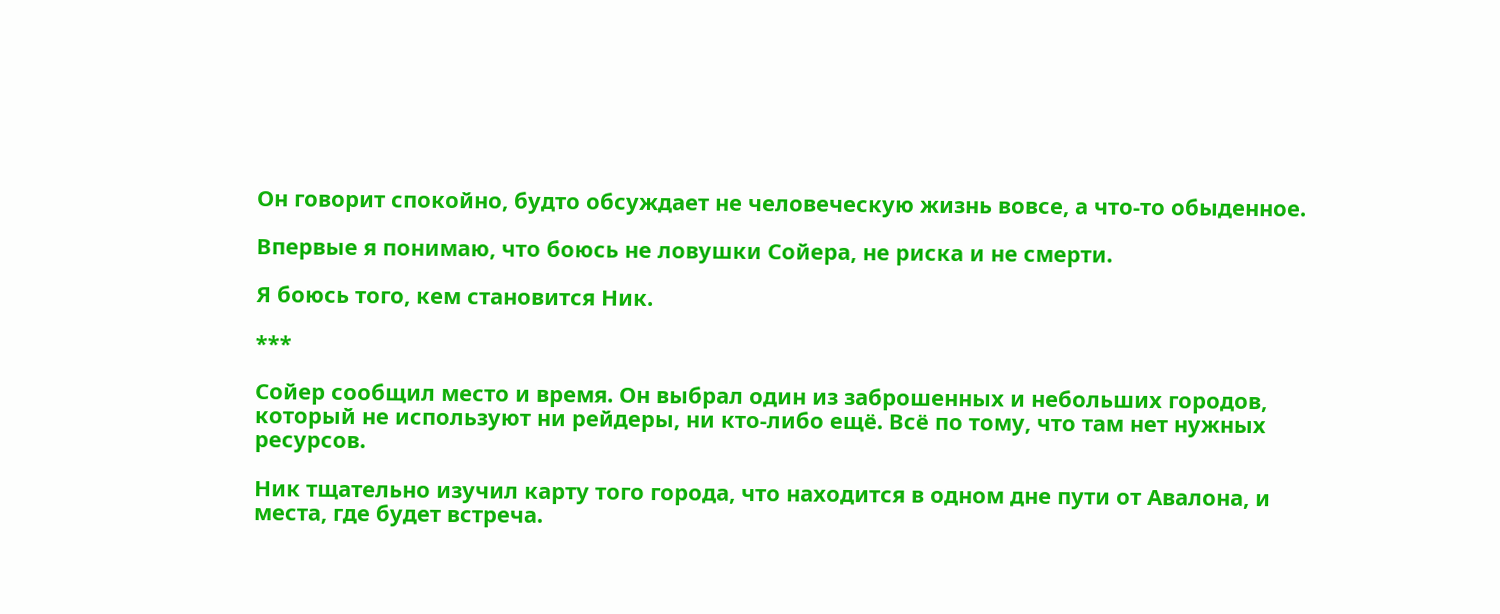Он говорит спокойно, будто обсуждает не человеческую жизнь вовсе, а что-то обыденное.

Впервые я понимаю, что боюсь не ловушки Сойера, не риска и не смерти.

Я боюсь того, кем становится Ник.

***

Сойер сообщил место и время. Он выбрал один из заброшенных и небольших городов, который не используют ни рейдеры, ни кто-либо ещё. Всё по тому, что там нет нужных ресурсов.

Ник тщательно изучил карту того города, что находится в одном дне пути от Авалона, и места, где будет встреча.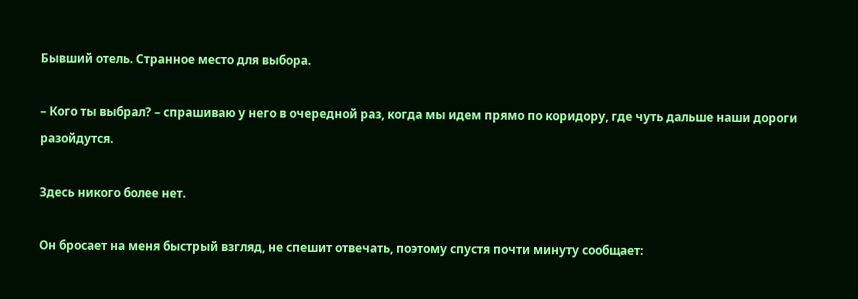Бывший отель. Странное место для выбора.

– Кого ты выбрал? – спрашиваю у него в очередной раз, когда мы идем прямо по коридору, где чуть дальше наши дороги разойдутся.

Здесь никого более нет.

Он бросает на меня быстрый взгляд, не спешит отвечать, поэтому спустя почти минуту сообщает: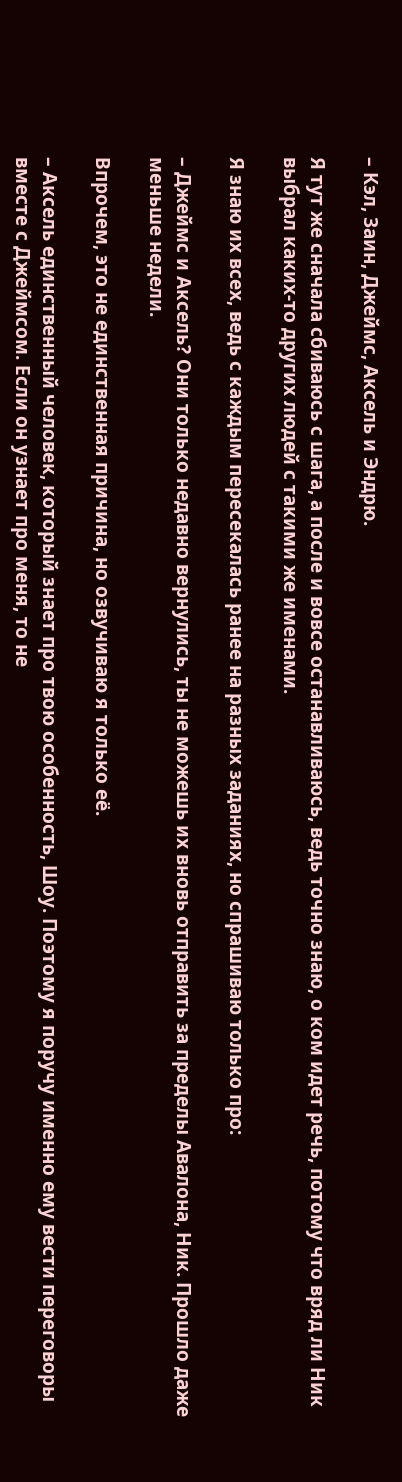– Кэл, Заин, Джеймс, Аксель и Эндрю.

Я тут же сначала сбиваюсь с шага, а после и вовсе останавливаюсь, ведь точно знаю, о ком идет речь, потому что вряд ли Ник выбрал каких-то других людей с такими же именами.

Я знаю их всех, ведь с каждым пересекалась ранее на разных заданиях, но спрашиваю только про:

– Джеймс и Аксель? Они только недавно вернулись, ты не можешь их вновь отправить за пределы Авалона, Ник. Прошло даже меньше недели.

Впрочем, это не единственная причина, но озвучиваю я только её.

– Аксель единственный человек, который знает про твою особенность, Шоу. Поэтому я поручу именно ему вести переговоры вместе с Джеймсом. Если он узнает про меня, то не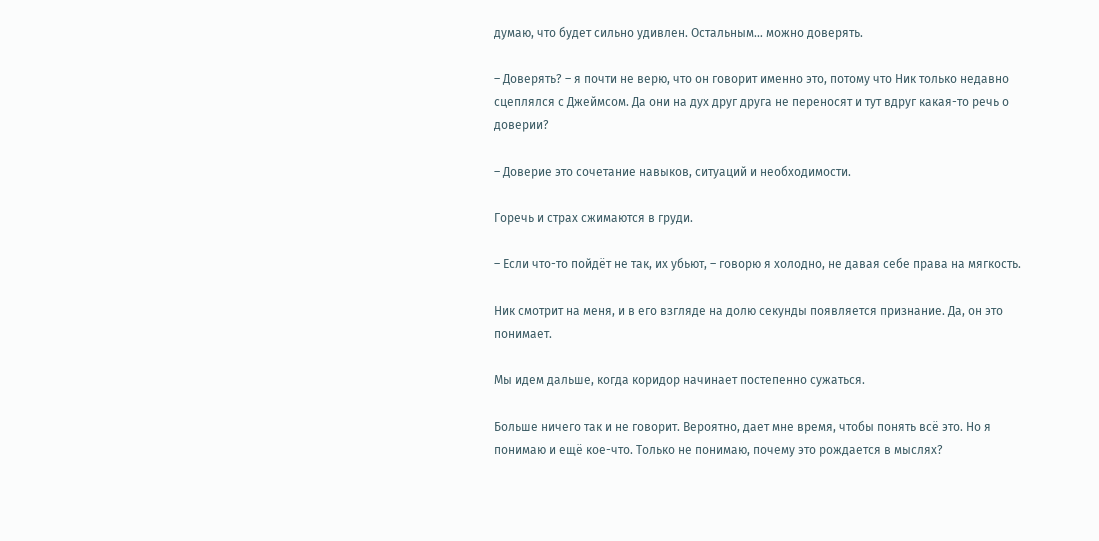думаю, что будет сильно удивлен. Остальным… можно доверять.

– Доверять? – я почти не верю, что он говорит именно это, потому что Ник только недавно сцеплялся с Джеймсом. Да они на дух друг друга не переносят и тут вдруг какая-то речь о доверии?

– Доверие это сочетание навыков, ситуаций и необходимости.

Горечь и страх сжимаются в груди.

– Если что-то пойдёт не так, их убьют, – говорю я холодно, не давая себе права на мягкость.

Ник смотрит на меня, и в его взгляде на долю секунды появляется признание. Да, он это понимает.

Мы идем дальше, когда коридор начинает постепенно сужаться.

Больше ничего так и не говорит. Вероятно, дает мне время, чтобы понять всё это. Но я понимаю и ещё кое-что. Только не понимаю, почему это рождается в мыслях?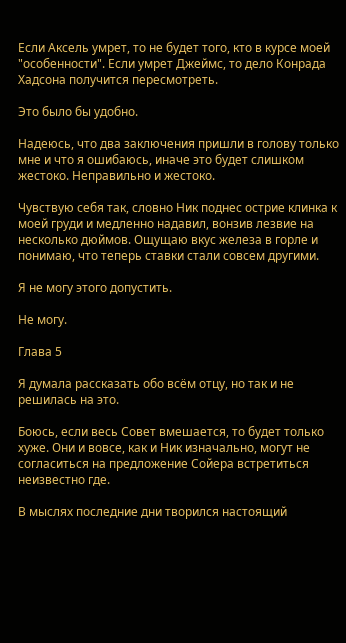Если Аксель умрет, то не будет того, кто в курсе моей "особенности". Если умрет Джеймс, то дело Конрада Хадсона получится пересмотреть.

Это было бы удобно.

Надеюсь, что два заключения пришли в голову только мне и что я ошибаюсь, иначе это будет слишком жестоко. Неправильно и жестоко.

Чувствую себя так, словно Ник поднес острие клинка к моей груди и медленно надавил, вонзив лезвие на несколько дюймов. Ощущаю вкус железа в горле и понимаю, что теперь ставки стали совсем другими.

Я не могу этого допустить.

Не могу.

Глава 5

Я думала рассказать обо всём отцу, но так и не решилась на это.

Боюсь, если весь Совет вмешается, то будет только хуже. Они и вовсе, как и Ник изначально, могут не согласиться на предложение Сойера встретиться неизвестно где.

В мыслях последние дни творился настоящий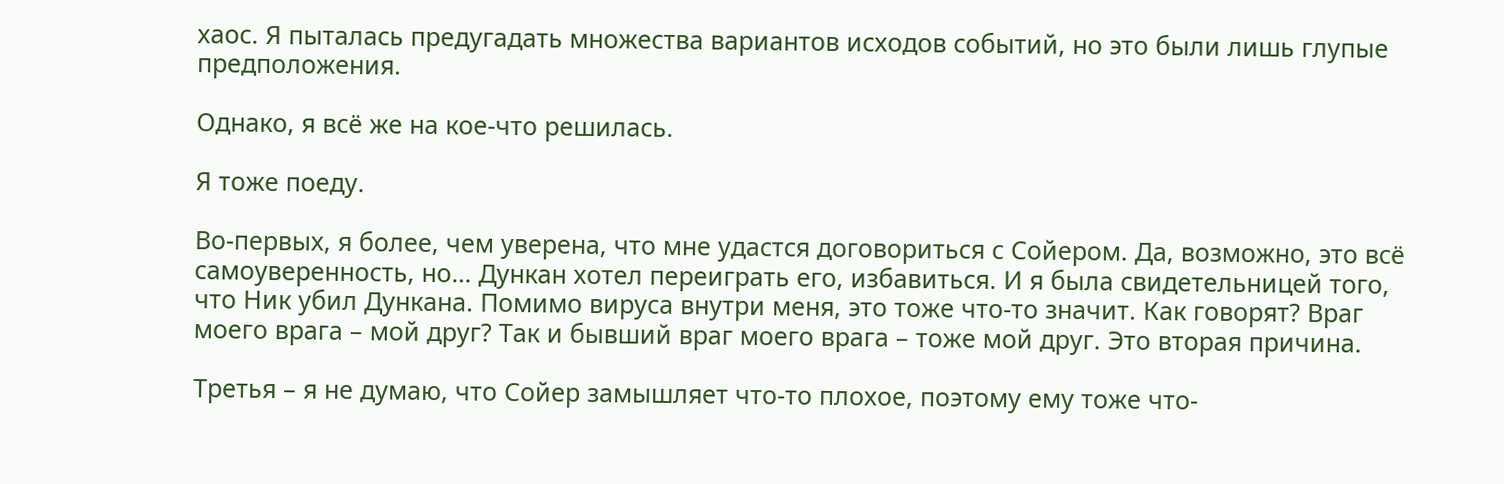хаос. Я пыталась предугадать множества вариантов исходов событий, но это были лишь глупые предположения.

Однако, я всё же на кое-что решилась.

Я тоже поеду.

Во-первых, я более, чем уверена, что мне удастся договориться с Сойером. Да, возможно, это всё самоуверенность, но… Дункан хотел переиграть его, избавиться. И я была свидетельницей того, что Ник убил Дункана. Помимо вируса внутри меня, это тоже что-то значит. Как говорят? Враг моего врага – мой друг? Так и бывший враг моего врага – тоже мой друг. Это вторая причина.

Третья – я не думаю, что Сойер замышляет что-то плохое, поэтому ему тоже что-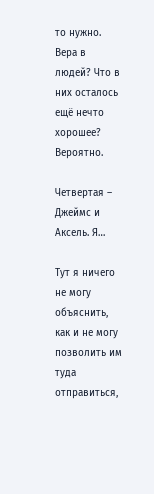то нужно. Вера в людей? Что в них осталось ещё нечто хорошее? Вероятно.

Четвертая – Джеймс и Аксель. Я…

Тут я ничего не могу объяснить, как и не могу позволить им туда отправиться,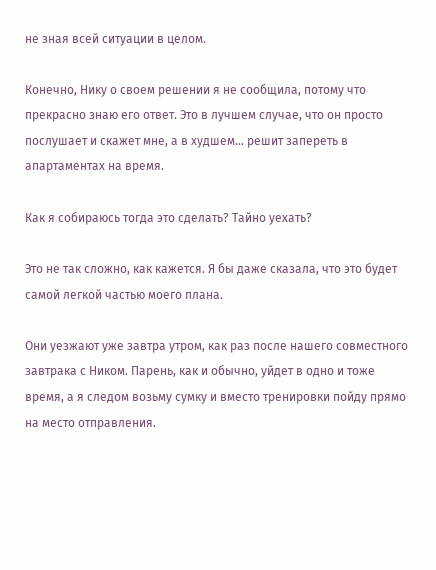не зная всей ситуации в целом.

Конечно, Нику о своем решении я не сообщила, потому что прекрасно знаю его ответ. Это в лучшем случае, что он просто послушает и скажет мне, а в худшем… решит запереть в апартаментах на время.

Как я собираюсь тогда это сделать? Тайно уехать?

Это не так сложно, как кажется. Я бы даже сказала, что это будет самой легкой частью моего плана.

Они уезжают уже завтра утром, как раз после нашего совместного завтрака с Ником. Парень, как и обычно, уйдет в одно и тоже время, а я следом возьму сумку и вместо тренировки пойду прямо на место отправления.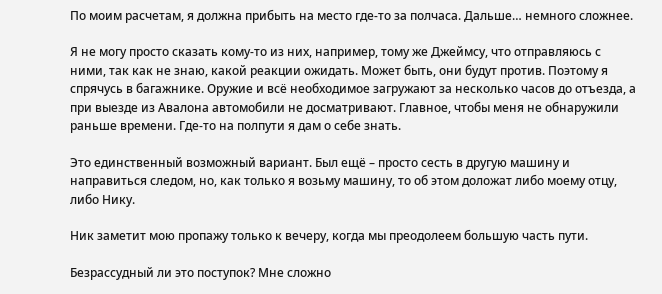По моим расчетам, я должна прибыть на место где-то за полчаса. Дальше… немного сложнее.

Я не могу просто сказать кому-то из них, например, тому же Джеймсу, что отправляюсь с ними, так как не знаю, какой реакции ожидать. Может быть, они будут против. Поэтому я спрячусь в багажнике. Оружие и всё необходимое загружают за несколько часов до отъезда, а при выезде из Авалона автомобили не досматривают. Главное, чтобы меня не обнаружили раньше времени. Где-то на полпути я дам о себе знать.

Это единственный возможный вариант. Был ещё – просто сесть в другую машину и направиться следом, но, как только я возьму машину, то об этом доложат либо моему отцу, либо Нику.

Ник заметит мою пропажу только к вечеру, когда мы преодолеем большую часть пути.

Безрассудный ли это поступок? Мне сложно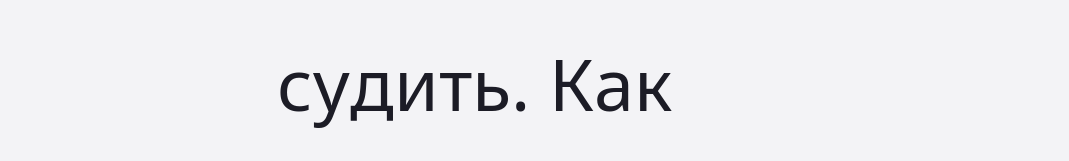судить. Как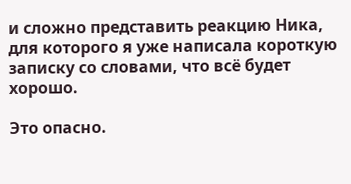и сложно представить реакцию Ника, для которого я уже написала короткую записку со словами, что всё будет хорошо.

Это опасно.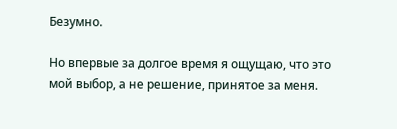Безумно.

Но впервые за долгое время я ощущаю, что это мой выбор, а не решение, принятое за меня.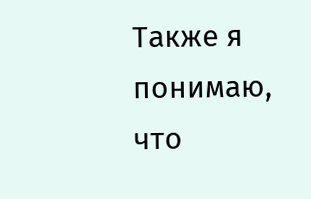Также я понимаю, что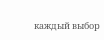каждый выбор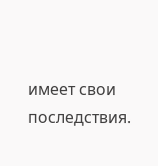имеет свои последствия.